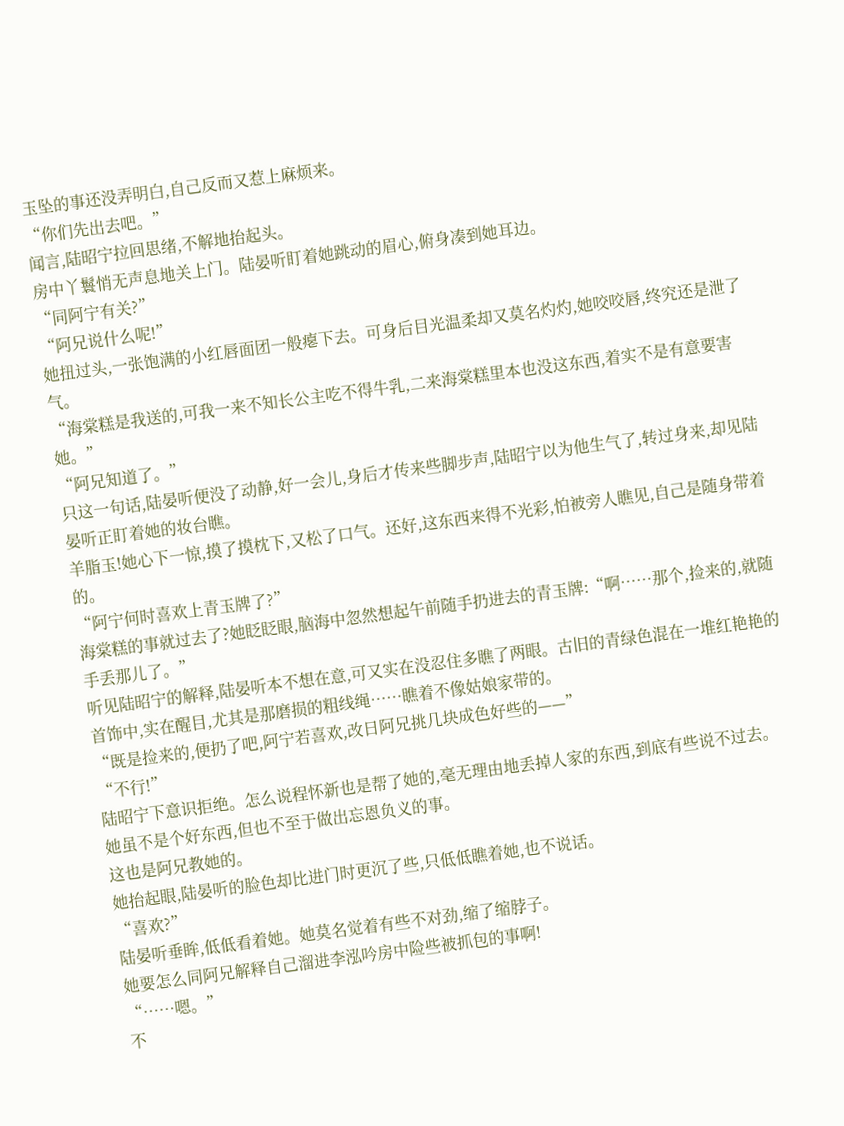玉坠的事还没弄明白,自己反而又惹上麻烦来。
“你们先出去吧。”
闻言,陆昭宁拉回思绪,不解地抬起头。
房中丫鬟悄无声息地关上门。陆晏听盯着她跳动的眉心,俯身凑到她耳边。
“同阿宁有关?”
“阿兄说什么呢!”
她扭过头,一张饱满的小红唇面团一般瘪下去。可身后目光温柔却又莫名灼灼,她咬咬唇,终究还是泄了气。
“海棠糕是我送的,可我一来不知长公主吃不得牛乳,二来海棠糕里本也没这东西,着实不是有意要害她。”
“阿兄知道了。”
只这一句话,陆晏听便没了动静,好一会儿,身后才传来些脚步声,陆昭宁以为他生气了,转过身来,却见陆晏听正盯着她的妆台瞧。
羊脂玉!她心下一惊,摸了摸枕下,又松了口气。还好,这东西来得不光彩,怕被旁人瞧见,自己是随身带着的。
“阿宁何时喜欢上青玉牌了?”
海棠糕的事就过去了?她眨眨眼,脑海中忽然想起午前随手扔进去的青玉牌:“啊……那个,捡来的,就随手丢那儿了。”
听见陆昭宁的解释,陆晏听本不想在意,可又实在没忍住多瞧了两眼。古旧的青绿色混在一堆红艳艳的首饰中,实在醒目,尤其是那磨损的粗线绳……瞧着不像姑娘家带的。
“既是捡来的,便扔了吧,阿宁若喜欢,改日阿兄挑几块成色好些的——”
“不行!”
陆昭宁下意识拒绝。怎么说程怀新也是帮了她的,毫无理由地丢掉人家的东西,到底有些说不过去。
她虽不是个好东西,但也不至于做出忘恩负义的事。
这也是阿兄教她的。
她抬起眼,陆晏听的脸色却比进门时更沉了些,只低低瞧着她,也不说话。
“喜欢?”
陆晏听垂眸,低低看着她。她莫名觉着有些不对劲,缩了缩脖子。
她要怎么同阿兄解释自己溜进李泓吟房中险些被抓包的事啊!
“……嗯。”
不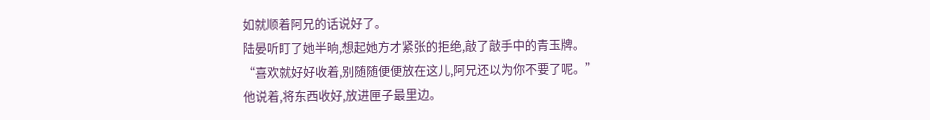如就顺着阿兄的话说好了。
陆晏听盯了她半晌,想起她方才紧张的拒绝,敲了敲手中的青玉牌。
“喜欢就好好收着,别随随便便放在这儿,阿兄还以为你不要了呢。”
他说着,将东西收好,放进匣子最里边。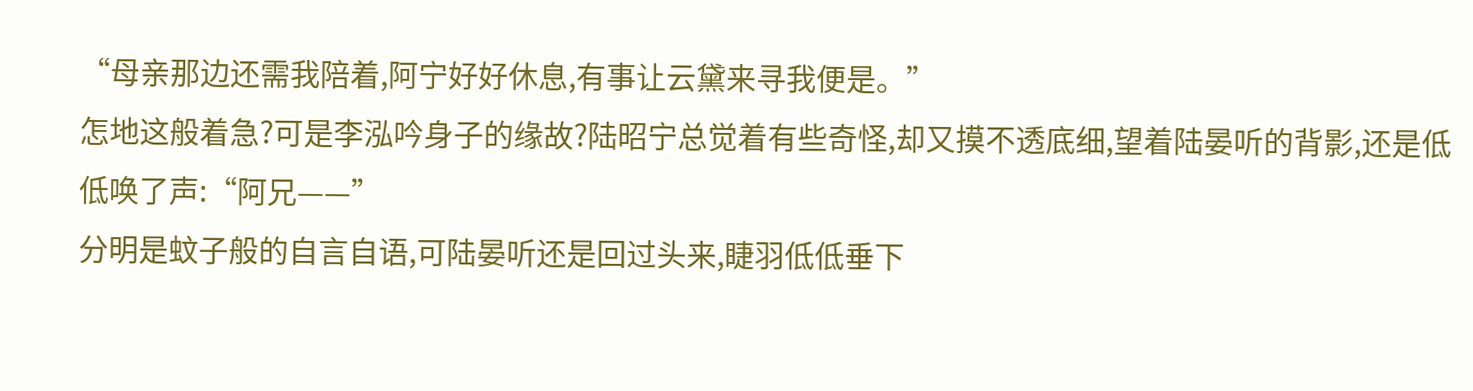“母亲那边还需我陪着,阿宁好好休息,有事让云黛来寻我便是。”
怎地这般着急?可是李泓吟身子的缘故?陆昭宁总觉着有些奇怪,却又摸不透底细,望着陆晏听的背影,还是低低唤了声:“阿兄——”
分明是蚊子般的自言自语,可陆晏听还是回过头来,睫羽低低垂下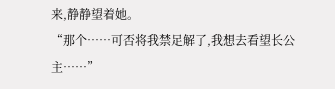来,静静望着她。
“那个……可否将我禁足解了,我想去看望长公主……”